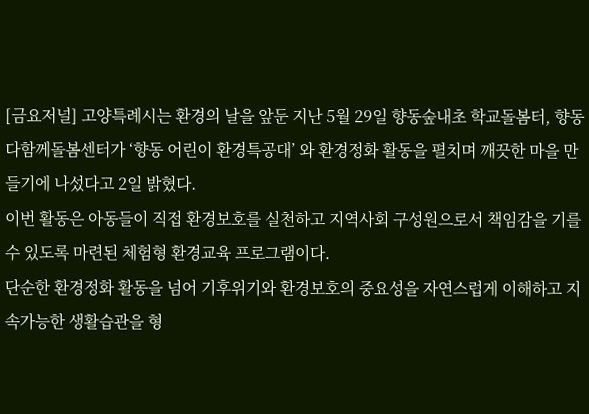[금요저널] 고양특례시는 환경의 날을 앞둔 지난 5월 29일 향동숲내초 학교돌봄터, 향동다함께돌봄센터가 ‘향동 어린이 환경특공대’ 와 환경정화 활동을 펼치며 깨끗한 마을 만들기에 나섰다고 2일 밝혔다.
이번 활동은 아동들이 직접 환경보호를 실천하고 지역사회 구성원으로서 책임감을 기를 수 있도록 마련된 체험형 환경교육 프로그램이다.
단순한 환경정화 활동을 넘어 기후위기와 환경보호의 중요성을 자연스럽게 이해하고 지속가능한 생활습관을 형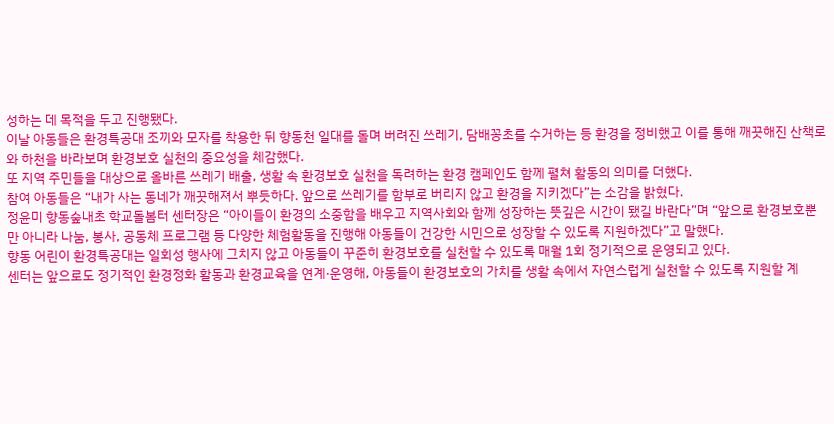성하는 데 목적을 두고 진행됐다.
이날 아동들은 환경특공대 조끼와 모자를 착용한 뒤 향동천 일대를 돌며 버려진 쓰레기, 담배꽁초를 수거하는 등 환경을 정비했고 이를 통해 깨끗해진 산책로와 하천을 바라보며 환경보호 실천의 중요성을 체감했다.
또 지역 주민들을 대상으로 올바른 쓰레기 배출, 생활 속 환경보호 실천을 독려하는 환경 캠페인도 함께 펼쳐 활동의 의미를 더했다.
참여 아동들은 “내가 사는 동네가 깨끗해져서 뿌듯하다. 앞으로 쓰레기를 함부로 버리지 않고 환경을 지키겠다”는 소감을 밝혔다.
정윤미 향동숲내초 학교돌봄터 센터장은 “아이들이 환경의 소중함을 배우고 지역사회와 함께 성장하는 뜻깊은 시간이 됐길 바란다”며 “앞으로 환경보호뿐만 아니라 나눔, 봉사, 공동체 프로그램 등 다양한 체험활동을 진행해 아동들이 건강한 시민으로 성장할 수 있도록 지원하겠다”고 말했다.
향동 어린이 환경특공대는 일회성 행사에 그치지 않고 아동들이 꾸준히 환경보호를 실천할 수 있도록 매월 1회 정기적으로 운영되고 있다.
센터는 앞으로도 정기적인 환경정화 활동과 환경교육을 연계·운영해, 아동들이 환경보호의 가치를 생활 속에서 자연스럽게 실천할 수 있도록 지원할 계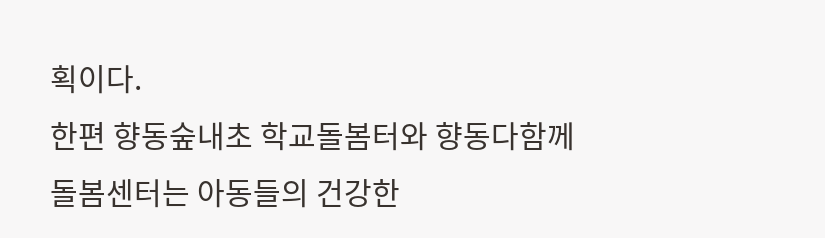획이다.
한편 향동숲내초 학교돌봄터와 향동다함께돌봄센터는 아동들의 건강한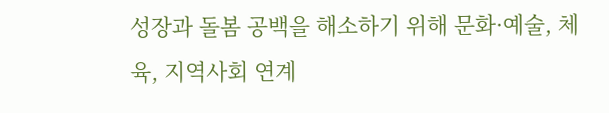성장과 돌봄 공백을 해소하기 위해 문화·예술, 체육, 지역사회 연계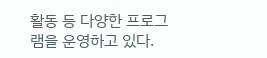활동 등 다양한 프로그램을 운영하고 있다.